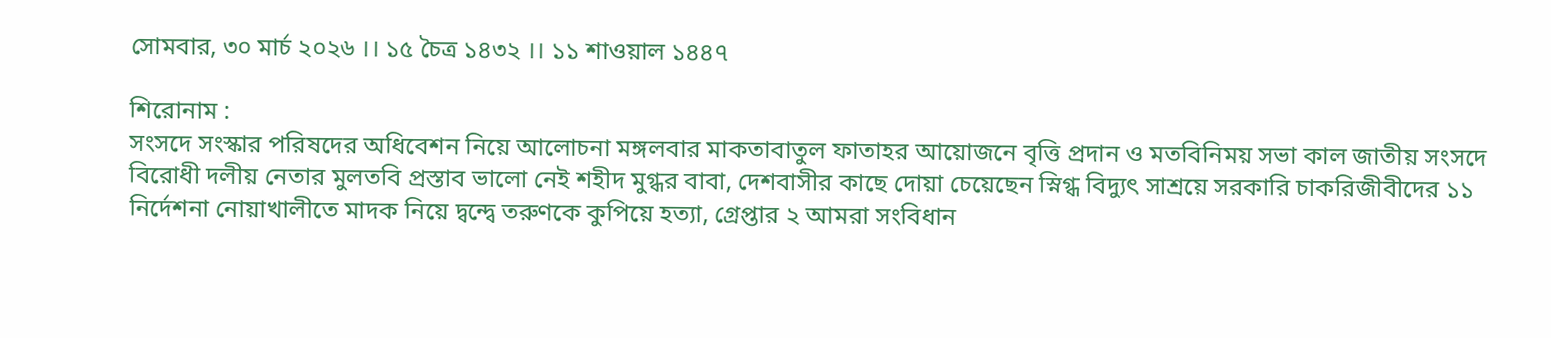সোমবার, ৩০ মার্চ ২০২৬ ।। ১৫ চৈত্র ১৪৩২ ।। ১১ শাওয়াল ১৪৪৭

শিরোনাম :
সংসদে সংস্কার পরিষদের অধিবেশন নিয়ে আলোচনা মঙ্গলবার মাকতাবাতুল ফাতাহর আয়োজনে বৃত্তি প্রদান ও মতবিনিময় সভা কাল জাতীয় সংসদে বিরোধী দলীয় নেতার মুলতবি প্রস্তাব ভালো নেই শহীদ মুগ্ধর বাবা, দেশবাসীর কাছে দোয়া চেয়েছেন স্নিগ্ধ বিদ্যুৎ সাশ্রয়ে সরকারি চাকরিজীবীদের ১১ নির্দেশনা নোয়াখালীতে মাদক নিয়ে দ্বন্দ্বে তরুণকে কুপিয়ে হত্যা, গ্রেপ্তার ২ আমরা সংবিধান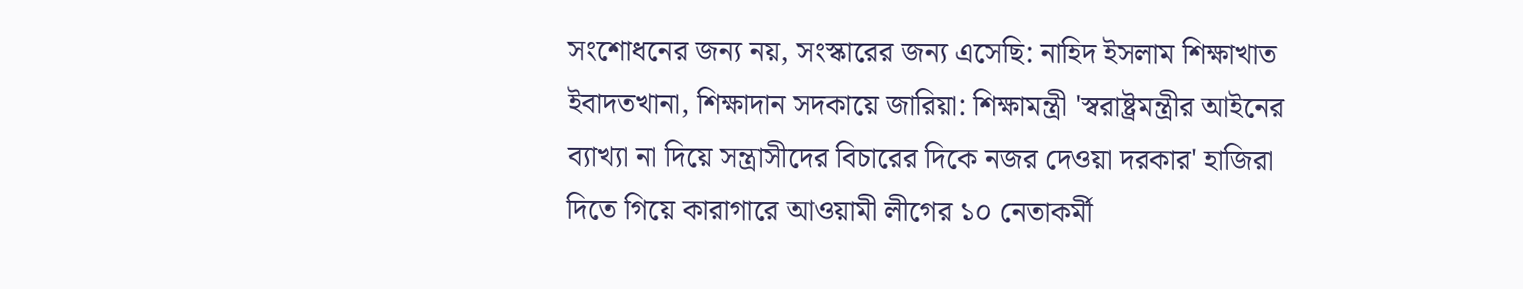সংশোধনের জন্য নয়, সংস্কারের জন্য এসেছি: নাহিদ ইসলাম শিক্ষাখাত ইবাদতখানা, শিক্ষাদান সদকায়ে জারিয়া: শিক্ষামন্ত্রী 'স্বরাষ্ট্রমন্ত্রীর আইনের ব্যাখ্যা না দিয়ে সন্ত্রাসীদের বিচারের দিকে নজর দেওয়া দরকার' হাজিরা দিতে গিয়ে কারাগারে আওয়ামী লীগের ১০ নেতাকর্মী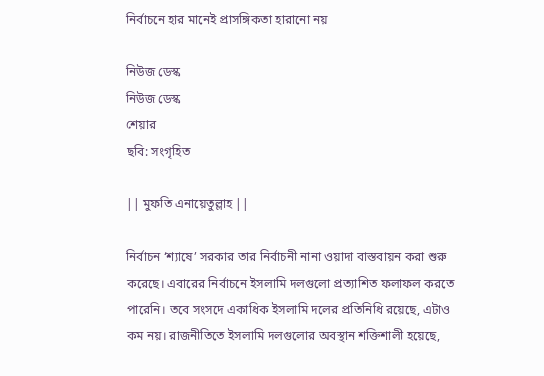নির্বাচনে হার মানেই প্রাসঙ্গিকতা হারানো নয়

নিউজ ডেস্ক
নিউজ ডেস্ক
শেয়ার
ছবি: সংগৃহিত

|| মুফতি এনায়েতুল্লাহ ||

নির্বাচন ‘শ্যাষে’ সরকার তার নির্বাচনী নানা ওয়াদা বাস্তবায়ন করা শুরু করেছে। এবারের নির্বাচনে ইসলামি দলগুলো প্রত্যাশিত ফলাফল করতে পারেনি। তবে সংসদে একাধিক ইসলামি দলের প্রতিনিধি রয়েছে, এটাও কম নয়। রাজনীতিতে ইসলামি দলগুলোর অবস্থান শক্তিশালী হয়েছে,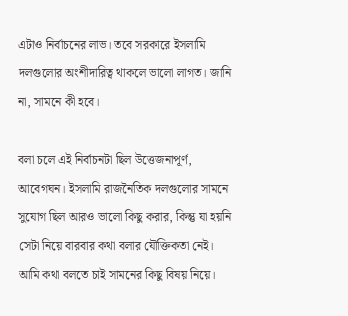এটাও নির্বাচনের লাভ। তবে সরকারে ইসলামি দলগুলোর অংশীদারিত্ব থাকলে ভালো লাগত। জানি না, সামনে কী হবে।

বলা চলে এই নির্বাচনটা ছিল উত্তেজনাপূর্ণ, আবেগঘন। ইসলামি রাজনৈতিক দলগুলোর সামনে সুযোগ ছিল আরও ভালো কিছু করার, কিন্তু যা হয়নি সেটা নিয়ে বারবার কথা বলার যৌক্তিকতা নেই। আমি কথা বলতে চাই সামনের কিছু বিষয় নিয়ে।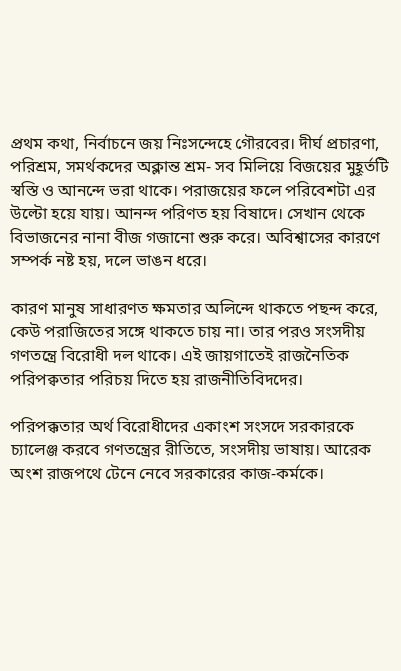প্রথম কথা, নির্বাচনে জয় নিঃসন্দেহে গৌরবের। দীর্ঘ প্রচারণা, পরিশ্রম, সমর্থকদের অক্লান্ত শ্রম- সব মিলিয়ে বিজয়ের মুহূর্তটি স্বস্তি ও আনন্দে ভরা থাকে। পরাজয়ের ফলে পরিবেশটা এর উল্টো হয়ে যায়। আনন্দ পরিণত হয় বিষাদে। সেখান থেকে বিভাজনের নানা বীজ গজানো শুরু করে। অবিশ্বাসের কারণে সম্পর্ক নষ্ট হয়, দলে ভাঙন ধরে।

কারণ মানুষ সাধারণত ক্ষমতার অলিন্দে থাকতে পছন্দ করে, কেউ পরাজিতের সঙ্গে থাকতে চায় না। তার পরও সংসদীয় গণতন্ত্রে বিরোধী দল থাকে। এই জায়গাতেই রাজনৈতিক পরিপক্বতার পরিচয় দিতে হয় রাজনীতিবিদদের।

পরিপক্কতার অর্থ বিরোধীদের একাংশ সংসদে সরকারকে চ্যালেঞ্জ করবে গণতন্ত্রের রীতিতে, সংসদীয় ভাষায়। আরেক অংশ রাজপথে টেনে নেবে সরকারের কাজ-কর্মকে।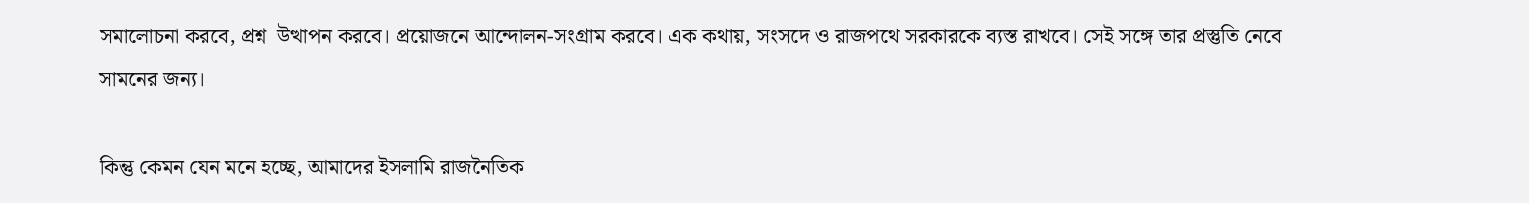সমালোচনা করবে, প্রশ্ন  উত্থাপন করবে। প্রয়োজনে আন্দোলন-সংগ্রাম করবে। এক কথায়, সংসদে ও রাজপথে সরকারকে ব্যস্ত রাখবে। সেই সঙ্গে তার প্রস্তুতি নেবে সামনের জন্য।

কিন্তু কেমন যেন মনে হচ্ছে, আমাদের ইসলামি রাজনৈতিক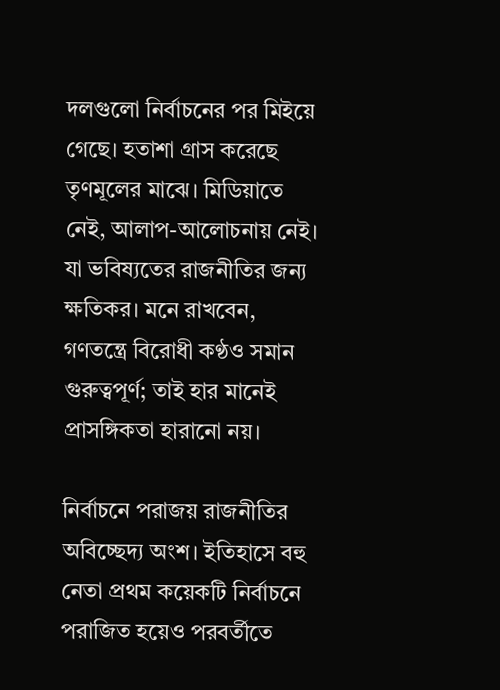দলগুলো নির্বাচনের পর মিইয়ে গেছে। হতাশা গ্রাস করেছে তৃণমূলের মাঝে। মিডিয়াতে নেই, আলাপ-আলোচনায় নেই। যা ভবিষ্যতের রাজনীতির জন্য ক্ষতিকর। মনে রাখবেন, গণতন্ত্রে বিরোধী কণ্ঠও সমান গুরুত্বপূর্ণ; তাই হার মানেই প্রাসঙ্গিকতা হারানো নয়।

নির্বাচনে পরাজয় রাজনীতির অবিচ্ছেদ্য অংশ। ইতিহাসে বহু নেতা প্রথম কয়েকটি নির্বাচনে পরাজিত হয়েও পরবর্তীতে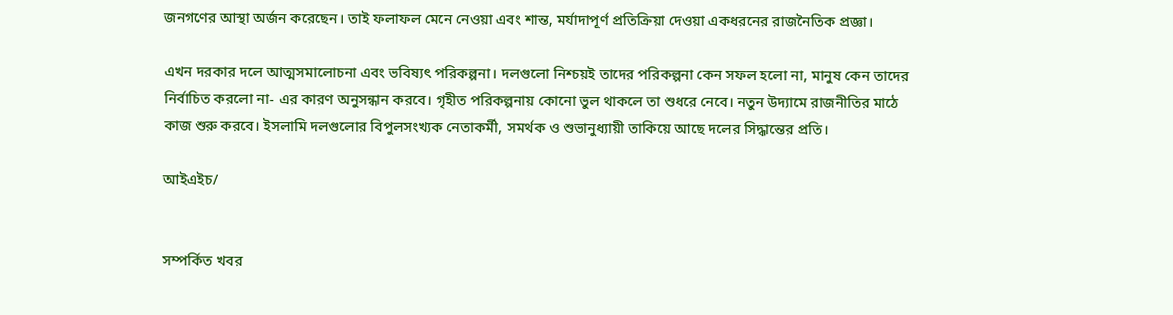জনগণের আস্থা অর্জন করেছেন। তাই ফলাফল মেনে নেওয়া এবং শান্ত, মর্যাদাপূর্ণ প্রতিক্রিয়া দেওয়া একধরনের রাজনৈতিক প্রজ্ঞা।

এখন দরকার দলে আত্মসমালোচনা এবং ভবিষ্যৎ পরিকল্পনা। দলগুলো নিশ্চয়ই তাদের পরিকল্পনা কেন সফল হলো না, মানুষ কেন তাদের নির্বাচিত করলো না- এর কারণ অনুসন্ধান করবে। গৃহীত পরিকল্পনায় কোনো ভুল থাকলে তা শুধরে নেবে। নতুন উদ্যামে রাজনীতির মাঠে কাজ শুরু করবে। ইসলামি দলগুলোর বিপুলসংখ্যক নেতাকর্মী, সমর্থক ও শুভানুধ্যায়ী তাকিয়ে আছে দলের সিদ্ধান্তের প্রতি।

আইএইচ/


সম্পর্কিত খবর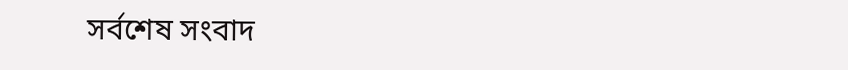সর্বশেষ সংবাদ